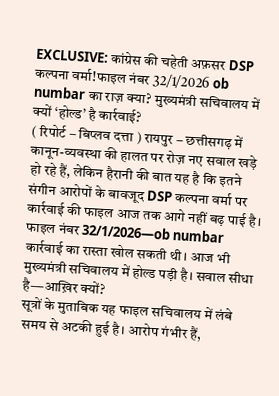EXCLUSIVE: कांग्रेस की चहेती अफ़सर DSP कल्पना वर्मा!फाइल नंबर 32/1/2026 ob numbar का राज़ क्या? मुख्यमंत्री सचिवालय में क्यों ‘होल्ड’ है कार्रवाई?
( रिपोर्ट – बिप्लव दत्ता ) रायपुर – छत्तीसगढ़ में कानून-व्यवस्था की हालत पर रोज़ नए सवाल खड़े हो रहे हैं, लेकिन हैरानी की बात यह है कि इतने संगीन आरोपों के बावजूद DSP कल्पना वर्मा पर कार्रवाई की फाइल आज तक आगे नहीं बढ़ पाई है। फाइल नंबर 32/1/2026—ob numbar कार्रवाई का रास्ता खोल सकती थी। आज भी मुख्यमंत्री सचिवालय में होल्ड पड़ी है। सवाल सीधा है—आख़िर क्यों?
सूत्रों के मुताबिक यह फाइल सचिवालय में लंबे समय से अटकी हुई है। आरोप गंभीर हैं,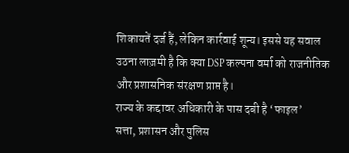शिकायतें दर्ज हैं, लेकिन कार्रवाई शून्य। इससे यह सवाल उठना लाज़मी है कि क्या DSP कल्पना वर्मा को राजनीतिक और प्रशासनिक संरक्षण प्राप्त है।
राज्य के कद्दावर अधिकारी के पास दबी है ‘फाइल’
सत्ता, प्रशासन और पुलिस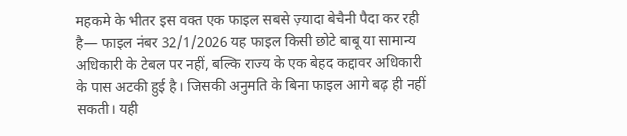महकमे के भीतर इस वक्त एक फाइल सबसे ज़्यादा बेचैनी पैदा कर रही है— फाइल नंबर 32/1/2026 यह फाइल किसी छोटे बाबू या सामान्य अधिकारी के टेबल पर नहीं, बल्कि राज्य के एक बेहद कद्दावर अधिकारी के पास अटकी हुई है। जिसकी अनुमति के बिना फाइल आगे बढ़ ही नहीं सकती। यही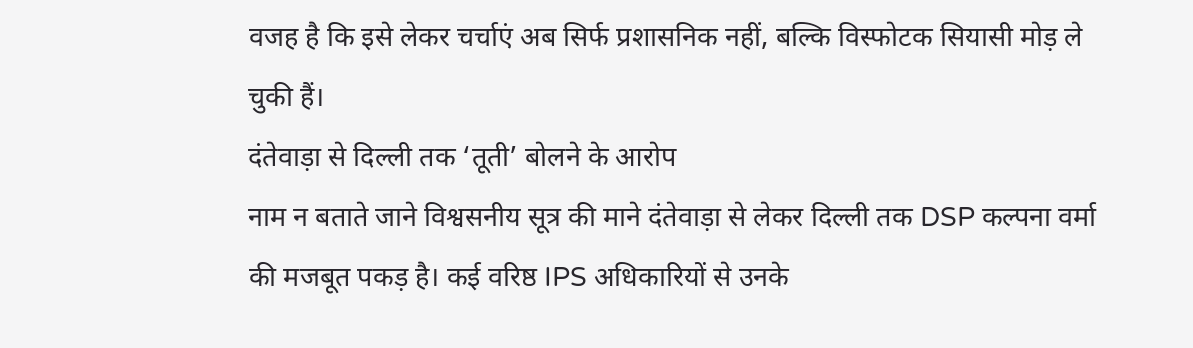वजह है कि इसे लेकर चर्चाएं अब सिर्फ प्रशासनिक नहीं, बल्कि विस्फोटक सियासी मोड़ ले चुकी हैं।
दंतेवाड़ा से दिल्ली तक ‘तूती’ बोलने के आरोप
नाम न बताते जाने विश्वसनीय सूत्र की माने दंतेवाड़ा से लेकर दिल्ली तक DSP कल्पना वर्मा की मजबूत पकड़ है। कई वरिष्ठ IPS अधिकारियों से उनके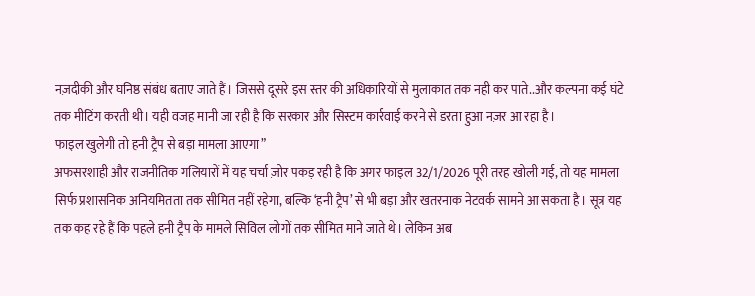नज़दीकी और घनिष्ठ संबंध बताए जाते हैं। जिससे दूसरे इस स्तर की अधिकारियों से मुलाकात तक नही कर पाते..और कल्पना कई घंटे तक मीटिंग करती थी। यही वजह मानी जा रही है कि सरकार और सिस्टम कार्रवाई करने से डरता हुआ नज़र आ रहा है।
फाइल खुलेगी तो हनी ट्रैप से बड़ा मामला आएगा”
अफसरशाही और राजनीतिक गलियारों में यह चर्चा ज़ोर पकड़ रही है कि अगर फाइल 32/1/2026 पूरी तरह खोली गई, तो यह मामला सिर्फ प्रशासनिक अनियमितता तक सीमित नहीं रहेगा, बल्कि ‘हनी ट्रैप’ से भी बड़ा और खतरनाक नेटवर्क सामने आ सकता है। सूत्र यह तक कह रहे हैं कि पहले हनी ट्रैप के मामले सिविल लोगों तक सीमित माने जाते थे। लेकिन अब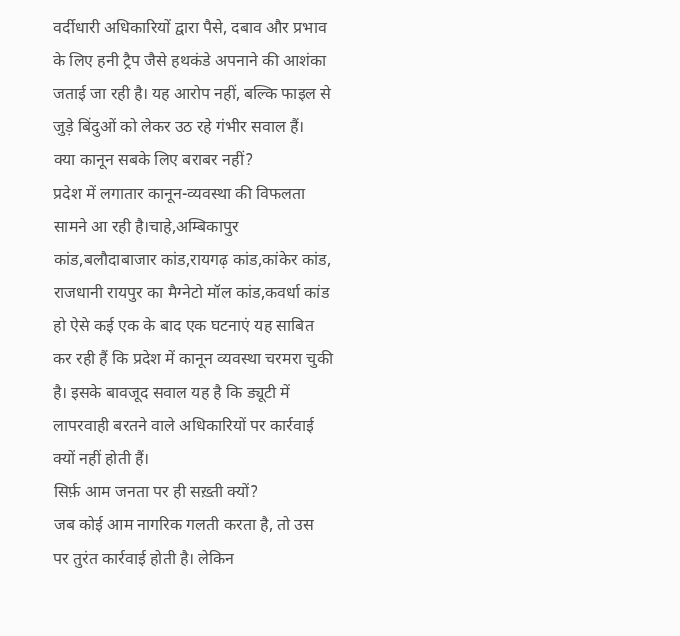वर्दीधारी अधिकारियों द्वारा पैसे, दबाव और प्रभाव के लिए हनी ट्रैप जैसे हथकंडे अपनाने की आशंका जताई जा रही है। यह आरोप नहीं, बल्कि फाइल से जुड़े बिंदुओं को लेकर उठ रहे गंभीर सवाल हैं।
क्या कानून सबके लिए बराबर नहीं?
प्रदेश में लगातार कानून-व्यवस्था की विफलता सामने आ रही है।चाहे,अम्बिकापुर कांड,बलौदाबाजार कांड,रायगढ़ कांड,कांकेर कांड,
राजधानी रायपुर का मैग्नेटो मॉल कांड,कवर्धा कांड हो ऐसे कई एक के बाद एक घटनाएं यह साबित कर रही हैं कि प्रदेश में कानून व्यवस्था चरमरा चुकी है। इसके बावजूद सवाल यह है कि ड्यूटी में लापरवाही बरतने वाले अधिकारियों पर कार्रवाई क्यों नहीं होती हैं।
सिर्फ़ आम जनता पर ही सख़्ती क्यों?
जब कोई आम नागरिक गलती करता है, तो उस पर तुरंत कार्रवाई होती है। लेकिन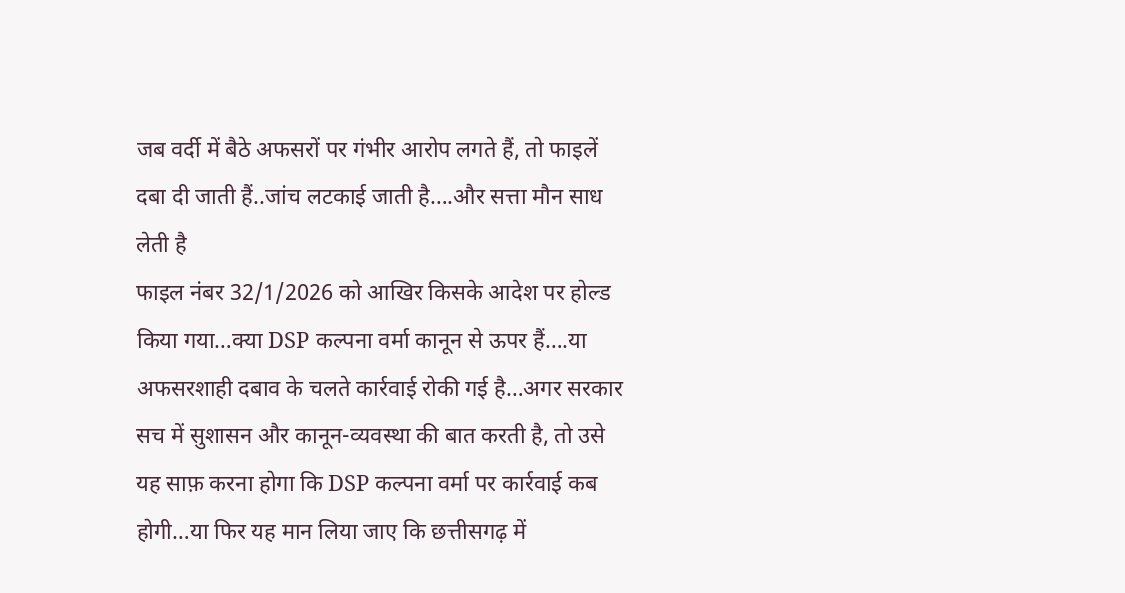जब वर्दी में बैठे अफसरों पर गंभीर आरोप लगते हैं, तो फाइलें दबा दी जाती हैं..जांच लटकाई जाती है….और सत्ता मौन साध लेती है
फाइल नंबर 32/1/2026 को आखिर किसके आदेश पर होल्ड किया गया…क्या DSP कल्पना वर्मा कानून से ऊपर हैं….या अफसरशाही दबाव के चलते कार्रवाई रोकी गई है…अगर सरकार सच में सुशासन और कानून-व्यवस्था की बात करती है, तो उसे यह साफ़ करना होगा कि DSP कल्पना वर्मा पर कार्रवाई कब होगी…या फिर यह मान लिया जाए कि छत्तीसगढ़ में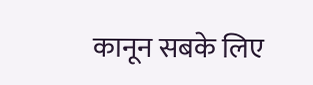कानून सबके लिए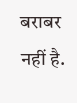बराबर नहीं है.